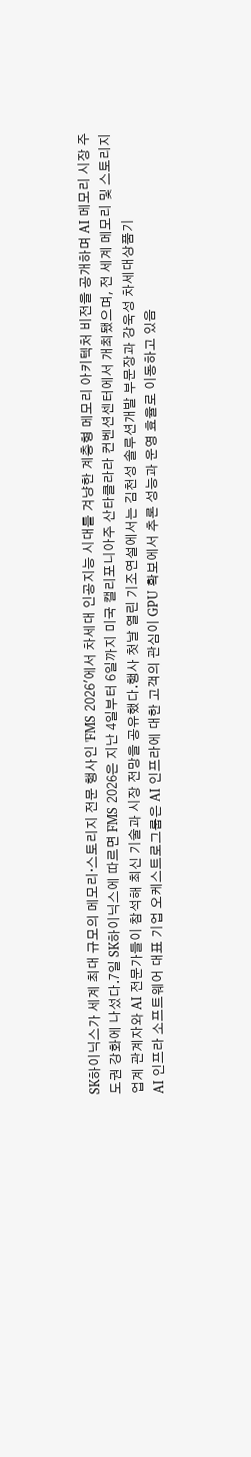SK하이닉스가 세계 최대 규모의 메모리·스토리지 전문 행사인 'FMS 2026'에서 차세대 인공지능 시대를 겨냥한 계층형 메모리 아키텍처 비전을 공개하며 AI 메모리 시장 주도권 강화에 나섰다.7일 SK하이닉스에 따르면 FMS 2026은 지난 4일부터 6일까지 미국 캘리포니아주 산타클라라 컨벤션센터에서 개최됐으며, 전 세계 메모리 및 스토리지 업계 관계자와 AI 전문가들이 참석해 최신 기술과 시장 전망을 공유했다.행사 첫날 열린 기조연설에서는 김천성 솔루션개발 부문장과 강욱성 차세대상품기
AI 인프라 소프트웨어 대표 기업 오케스트로그룹은 AI 인프라에 대한 고객의 관심이 GPU 확보에서 추론 성능과 운영 효율로 이동하고 있음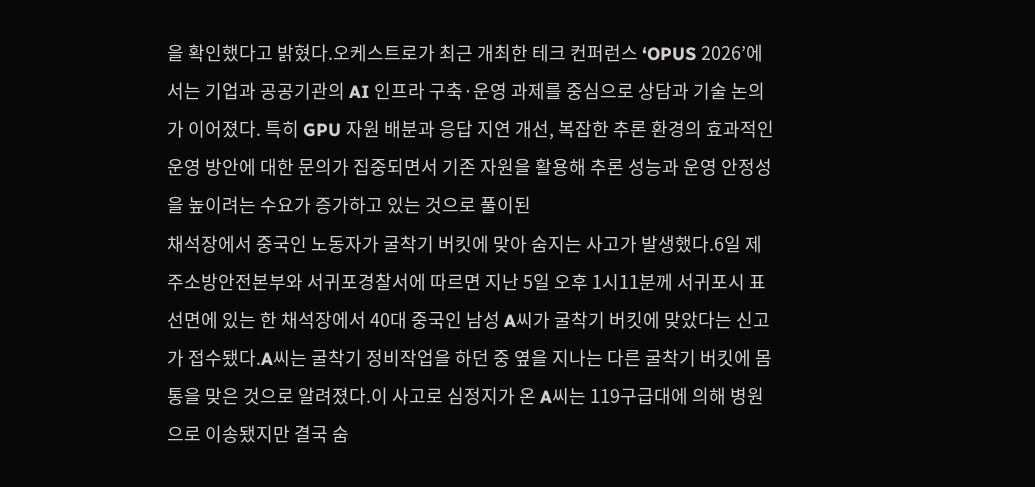을 확인했다고 밝혔다.오케스트로가 최근 개최한 테크 컨퍼런스 ‘OPUS 2026’에서는 기업과 공공기관의 AI 인프라 구축·운영 과제를 중심으로 상담과 기술 논의가 이어졌다. 특히 GPU 자원 배분과 응답 지연 개선, 복잡한 추론 환경의 효과적인 운영 방안에 대한 문의가 집중되면서 기존 자원을 활용해 추론 성능과 운영 안정성을 높이려는 수요가 증가하고 있는 것으로 풀이된
채석장에서 중국인 노동자가 굴착기 버킷에 맞아 숨지는 사고가 발생했다.6일 제주소방안전본부와 서귀포경찰서에 따르면 지난 5일 오후 1시11분께 서귀포시 표선면에 있는 한 채석장에서 40대 중국인 남성 A씨가 굴착기 버킷에 맞았다는 신고가 접수됐다.A씨는 굴착기 정비작업을 하던 중 옆을 지나는 다른 굴착기 버킷에 몸통을 맞은 것으로 알려졌다.이 사고로 심정지가 온 A씨는 119구급대에 의해 병원으로 이송됐지만 결국 숨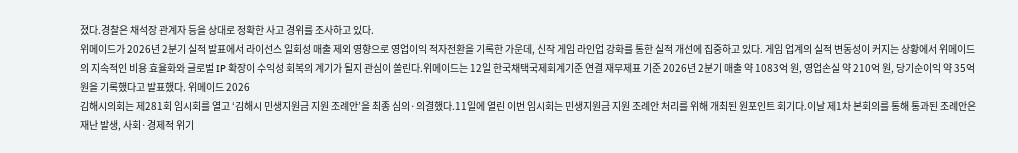졌다.경찰은 채석장 관계자 등을 상대로 정확한 사고 경위를 조사하고 있다.
위메이드가 2026년 2분기 실적 발표에서 라이선스 일회성 매출 제외 영향으로 영업이익 적자전환을 기록한 가운데, 신작 게임 라인업 강화를 통한 실적 개선에 집중하고 있다. 게임 업계의 실적 변동성이 커지는 상황에서 위메이드의 지속적인 비용 효율화와 글로벌 IP 확장이 수익성 회복의 계기가 될지 관심이 쏠린다.위메이드는 12일 한국채택국제회계기준 연결 재무제표 기준 2026년 2분기 매출 약 1083억 원, 영업손실 약 210억 원, 당기순이익 약 35억 원을 기록했다고 발표했다. 위메이드 2026
김해시의회는 제281회 임시회를 열고 ‘김해시 민생지원금 지원 조례안’을 최종 심의·의결했다.11일에 열린 이번 임시회는 민생지원금 지원 조례안 처리를 위해 개최된 원포인트 회기다.이날 제1차 본회의를 통해 통과된 조례안은 재난 발생, 사회·경제적 위기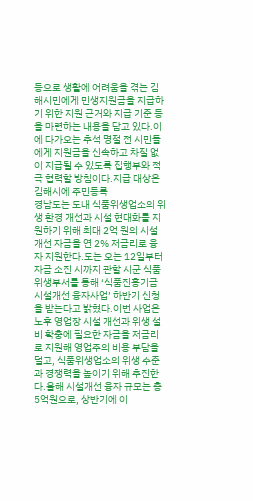등으로 생활에 어려움을 겪는 김해시민에게 민생지원금을 지급하기 위한 지원 근거와 지급 기준 등을 마련하는 내용을 담고 있다.이에 다가오는 추석 명절 전 시민들에게 지원금을 신속하고 차질 없이 지급될 수 있도록 집행부와 적극 협력할 방침이다.지급 대상은 김해시에 주민등록
경남도는 도내 식품위생업소의 위생 환경 개선과 시설 현대화를 지원하기 위해 최대 2억 원의 시설개선 자금을 연 2% 저금리로 융자 지원한다.도는 오는 12일부터 자금 소진 시까지 관할 시군 식품위생부서를 통해 ‘식품진흥기금 시설개선 융자사업’ 하반기 신청을 받는다고 밝혔다.이번 사업은 노후 영업장 시설 개선과 위생 설비 확충에 필요한 자금을 저금리로 지원해 영업주의 비용 부담을 덜고, 식품위생업소의 위생 수준과 경쟁력을 높이기 위해 추진한다.올해 시설개선 융자 규모는 총 5억원으로, 상반기에 이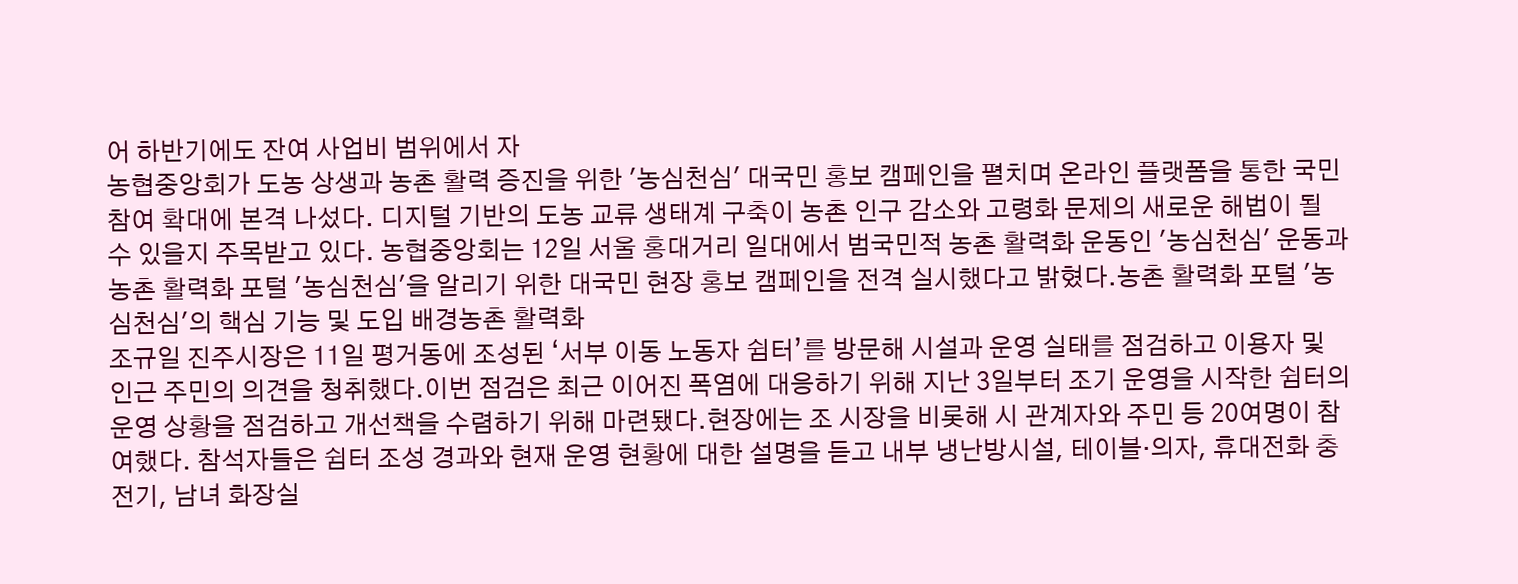어 하반기에도 잔여 사업비 범위에서 자
농협중앙회가 도농 상생과 농촌 활력 증진을 위한 '농심천심' 대국민 홍보 캠페인을 펼치며 온라인 플랫폼을 통한 국민 참여 확대에 본격 나섰다. 디지털 기반의 도농 교류 생태계 구축이 농촌 인구 감소와 고령화 문제의 새로운 해법이 될 수 있을지 주목받고 있다. 농협중앙회는 12일 서울 홍대거리 일대에서 범국민적 농촌 활력화 운동인 '농심천심' 운동과 농촌 활력화 포털 '농심천심'을 알리기 위한 대국민 현장 홍보 캠페인을 전격 실시했다고 밝혔다.농촌 활력화 포털 '농심천심'의 핵심 기능 및 도입 배경농촌 활력화
조규일 진주시장은 11일 평거동에 조성된 ‘서부 이동 노동자 쉼터’를 방문해 시설과 운영 실태를 점검하고 이용자 및 인근 주민의 의견을 청취했다.이번 점검은 최근 이어진 폭염에 대응하기 위해 지난 3일부터 조기 운영을 시작한 쉼터의 운영 상황을 점검하고 개선책을 수렴하기 위해 마련됐다.현장에는 조 시장을 비롯해 시 관계자와 주민 등 20여명이 참여했다. 참석자들은 쉼터 조성 경과와 현재 운영 현황에 대한 설명을 듣고 내부 냉난방시설, 테이블·의자, 휴대전화 충전기, 남녀 화장실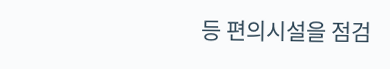등 편의시설을 점검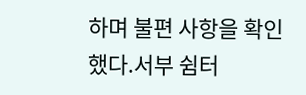하며 불편 사항을 확인했다.서부 쉼터